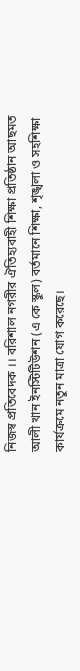নিজস্ব প্রতিবেদক ।। বরিশাল নগরীর ঐতিহ্যবাহী শিক্ষা প্রতিষ্ঠান আছমত আলী খান ইনস্টিটিউশন (এ কে স্কুল) বর্তমানে শিক্ষা, শৃঙ্খলা ও সহশিক্ষা কার্যক্রমে নতুন মাত্রা যোগ করেছে।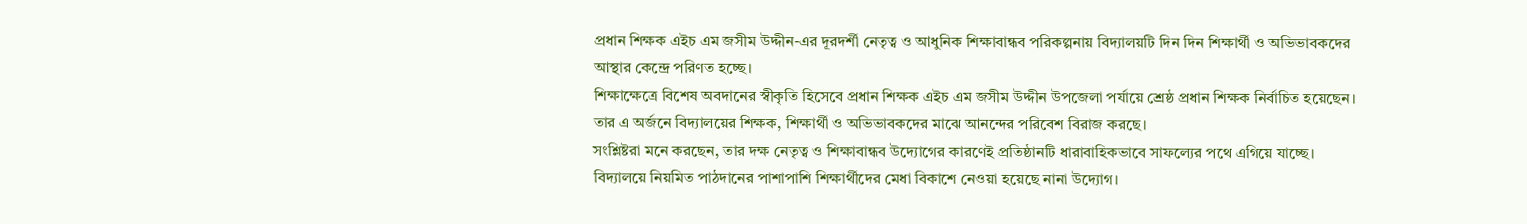প্রধান শিক্ষক এইচ এম জসীম উদ্দীন-এর দূরদর্শী নেতৃত্ব ও আধুনিক শিক্ষাবান্ধব পরিকল্পনায় বিদ্যালয়টি দিন দিন শিক্ষার্থী ও অভিভাবকদের আস্থার কেন্দ্রে পরিণত হচ্ছে।
শিক্ষাক্ষেত্রে বিশেষ অবদানের স্বীকৃতি হিসেবে প্রধান শিক্ষক এইচ এম জসীম উদ্দীন উপজেলা পর্যায়ে শ্রেষ্ঠ প্রধান শিক্ষক নির্বাচিত হয়েছেন। তার এ অর্জনে বিদ্যালয়ের শিক্ষক, শিক্ষার্থী ও অভিভাবকদের মাঝে আনন্দের পরিবেশ বিরাজ করছে।
সংশ্লিষ্টরা মনে করছেন, তার দক্ষ নেতৃত্ব ও শিক্ষাবান্ধব উদ্যোগের কারণেই প্রতিষ্ঠানটি ধারাবাহিকভাবে সাফল্যের পথে এগিয়ে যাচ্ছে।
বিদ্যালয়ে নিয়মিত পাঠদানের পাশাপাশি শিক্ষার্থীদের মেধা বিকাশে নেওয়া হয়েছে নানা উদ্যোগ।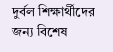দুর্বল শিক্ষার্থীদের জন্য বিশেষ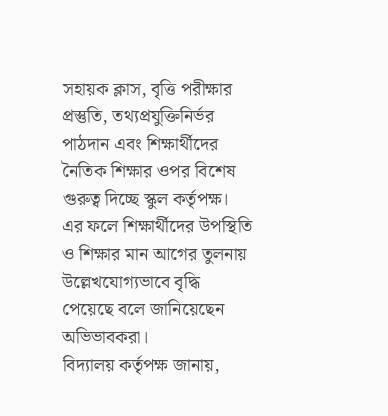সহায়ক ক্লাস, বৃত্তি পরীক্ষার প্রস্তুতি, তথ্যপ্রযুক্তিনির্ভর পাঠদান এবং শিক্ষার্থীদের নৈতিক শিক্ষার ওপর বিশেষ গুরুত্ব দিচ্ছে স্কুল কর্তৃপক্ষ। এর ফলে শিক্ষার্থীদের উপস্থিতি ও শিক্ষার মান আগের তুলনায় উল্লেখযোগ্যভাবে বৃদ্ধি পেয়েছে বলে জানিয়েছেন অভিভাবকরা।
বিদ্যালয় কর্তৃপক্ষ জানায়,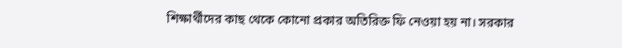শিক্ষার্থীদের কাছ থেকে কোনো প্রকার অতিরিক্ত ফি নেওয়া হয় না। সরকার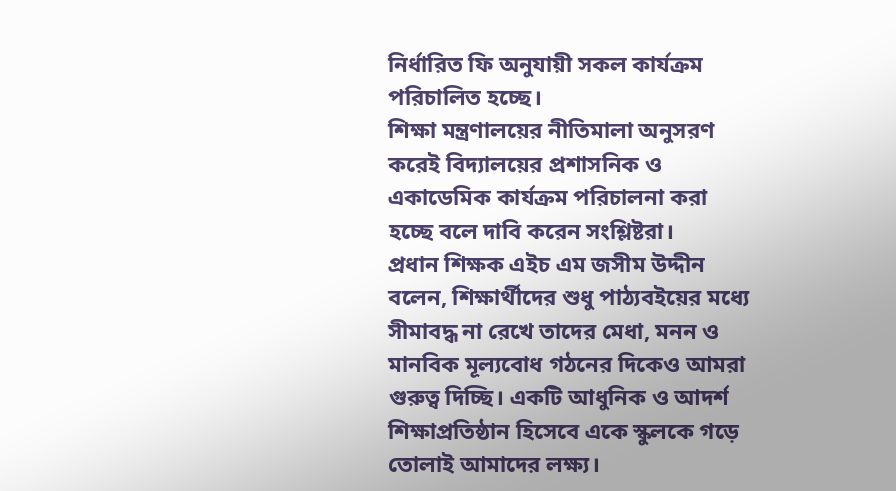নির্ধারিত ফি অনুযায়ী সকল কার্যক্রম পরিচালিত হচ্ছে।
শিক্ষা মন্ত্রণালয়ের নীতিমালা অনুসরণ করেই বিদ্যালয়ের প্রশাসনিক ও একাডেমিক কার্যক্রম পরিচালনা করা হচ্ছে বলে দাবি করেন সংশ্লিষ্টরা।
প্রধান শিক্ষক এইচ এম জসীম উদ্দীন বলেন, শিক্ষার্থীদের শুধু পাঠ্যবইয়ের মধ্যে সীমাবদ্ধ না রেখে তাদের মেধা, মনন ও মানবিক মূল্যবোধ গঠনের দিকেও আমরা গুরুত্ব দিচ্ছি। একটি আধুনিক ও আদর্শ শিক্ষাপ্রতিষ্ঠান হিসেবে একে স্কুলকে গড়ে তোলাই আমাদের লক্ষ্য।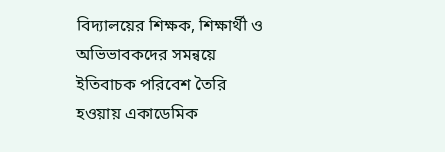বিদ্যালয়ের শিক্ষক, শিক্ষার্থী ও অভিভাবকদের সমন্বয়ে ইতিবাচক পরিবেশ তৈরি হওয়ায় একাডেমিক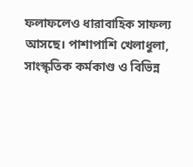ফলাফলেও ধারাবাহিক সাফল্য আসছে। পাশাপাশি খেলাধুলা, সাংস্কৃতিক কর্মকাণ্ড ও বিভিন্ন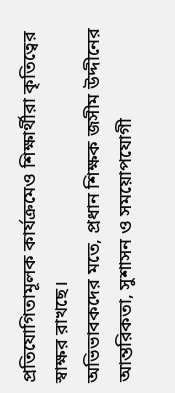প্রতিযোগিতামূলক কার্যক্রমেও শিক্ষার্থীরা কৃতিত্বের স্বাক্ষর রাখছে।
অভিভাবকদের মতে, প্রধান শিক্ষক জসীম উদ্দীনের আন্তরিকতা, সুশাসন ও সময়োপযোগী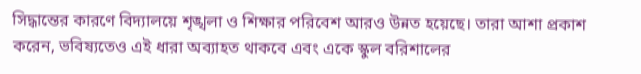সিদ্ধান্তের কারণে বিদ্যালয়ে শৃঙ্খলা ও শিক্ষার পরিবেশ আরও উন্নত হয়েছে। তারা আশা প্রকাশ করেন, ভবিষ্যতেও এই ধারা অব্যাহত থাকবে এবং একে স্কুল বরিশালের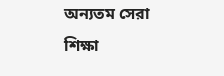অন্যতম সেরা শিক্ষা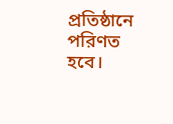প্রতিষ্ঠানে পরিণত হবে।